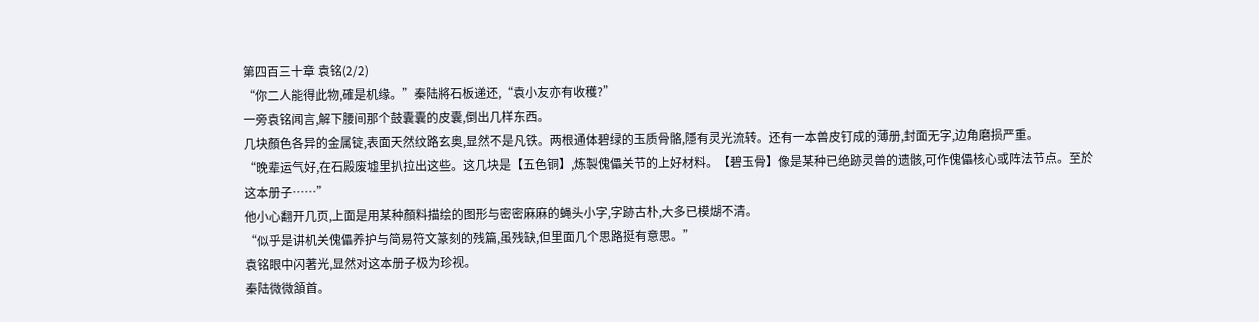第四百三十章 袁铭(2/2)
“你二人能得此物,確是机缘。”秦陆將石板递还,“袁小友亦有收穫?”
一旁袁铭闻言,解下腰间那个鼓囊囊的皮囊,倒出几样东西。
几块顏色各异的金属锭,表面天然纹路玄奥,显然不是凡铁。两根通体碧绿的玉质骨骼,隱有灵光流转。还有一本兽皮钉成的薄册,封面无字,边角磨损严重。
“晚辈运气好,在石殿废墟里扒拉出这些。这几块是【五色铜】,炼製傀儡关节的上好材料。【碧玉骨】像是某种已绝跡灵兽的遗骸,可作傀儡核心或阵法节点。至於这本册子……”
他小心翻开几页,上面是用某种顏料描绘的图形与密密麻麻的蝇头小字,字跡古朴,大多已模煳不清。
“似乎是讲机关傀儡养护与简易符文篆刻的残篇,虽残缺,但里面几个思路挺有意思。”
袁铭眼中闪著光,显然对这本册子极为珍视。
秦陆微微頷首。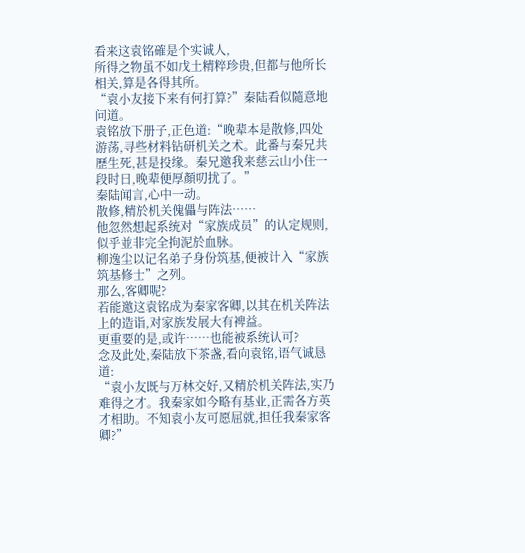看来这袁铭確是个实诚人,
所得之物虽不如戊土精粹珍贵,但都与他所长相关,算是各得其所。
“袁小友接下来有何打算?”秦陆看似隨意地问道。
袁铭放下册子,正色道:“晚辈本是散修,四处游荡,寻些材料钻研机关之术。此番与秦兄共歷生死,甚是投缘。秦兄邀我来慈云山小住一段时日,晚辈便厚顏叨扰了。”
秦陆闻言,心中一动。
散修,精於机关傀儡与阵法……
他忽然想起系统对“家族成员”的认定规则,似乎並非完全拘泥於血脉。
柳逸尘以记名弟子身份筑基,便被计入“家族筑基修士”之列。
那么,客卿呢?
若能邀这袁铭成为秦家客卿,以其在机关阵法上的造诣,对家族发展大有裨益。
更重要的是,或许……也能被系统认可?
念及此处,秦陆放下茶盏,看向袁铭,语气诚恳道:
“袁小友既与万林交好,又精於机关阵法,实乃难得之才。我秦家如今略有基业,正需各方英才相助。不知袁小友可愿屈就,担任我秦家客卿?”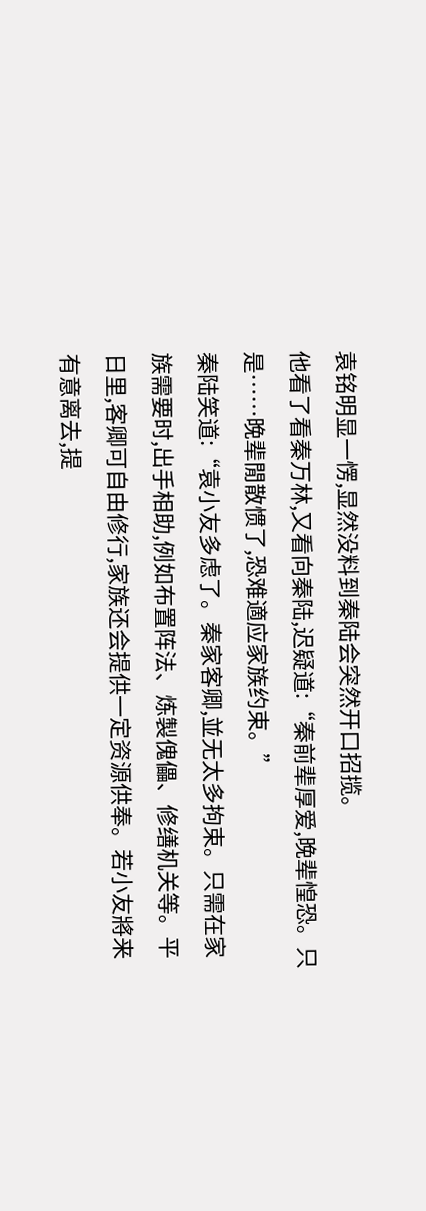袁铭明显一愣,显然没料到秦陆会突然开口招揽。
他看了看秦万林,又看向秦陆,迟疑道:“秦前辈厚爱,晚辈惶恐。只是……晚辈閒散惯了,恐难適应家族约束。”
秦陆笑道:“袁小友多虑了。秦家客卿,並无太多拘束。只需在家族需要时,出手相助,例如布置阵法、炼製傀儡、修缮机关等。平日里,客卿可自由修行,家族还会提供一定资源供奉。若小友將来有意离去,提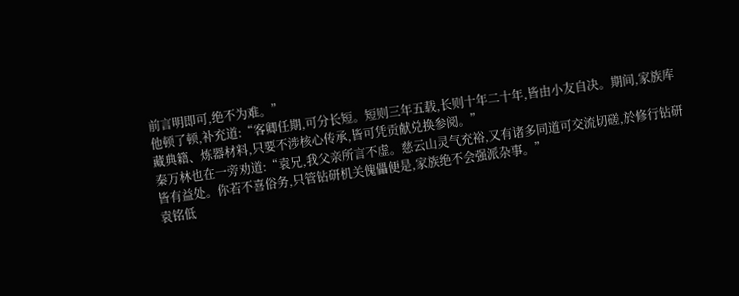前言明即可,绝不为难。”
他顿了顿,补充道:“客卿任期,可分长短。短则三年五载,长则十年二十年,皆由小友自决。期间,家族库藏典籍、炼器材料,只要不涉核心传承,皆可凭贡献兑换参阅。”
秦万林也在一旁劝道:“袁兄,我父亲所言不虚。慈云山灵气充裕,又有诸多同道可交流切磋,於修行钻研皆有益处。你若不喜俗务,只管钻研机关傀儡便是,家族绝不会强派杂事。”
袁铭低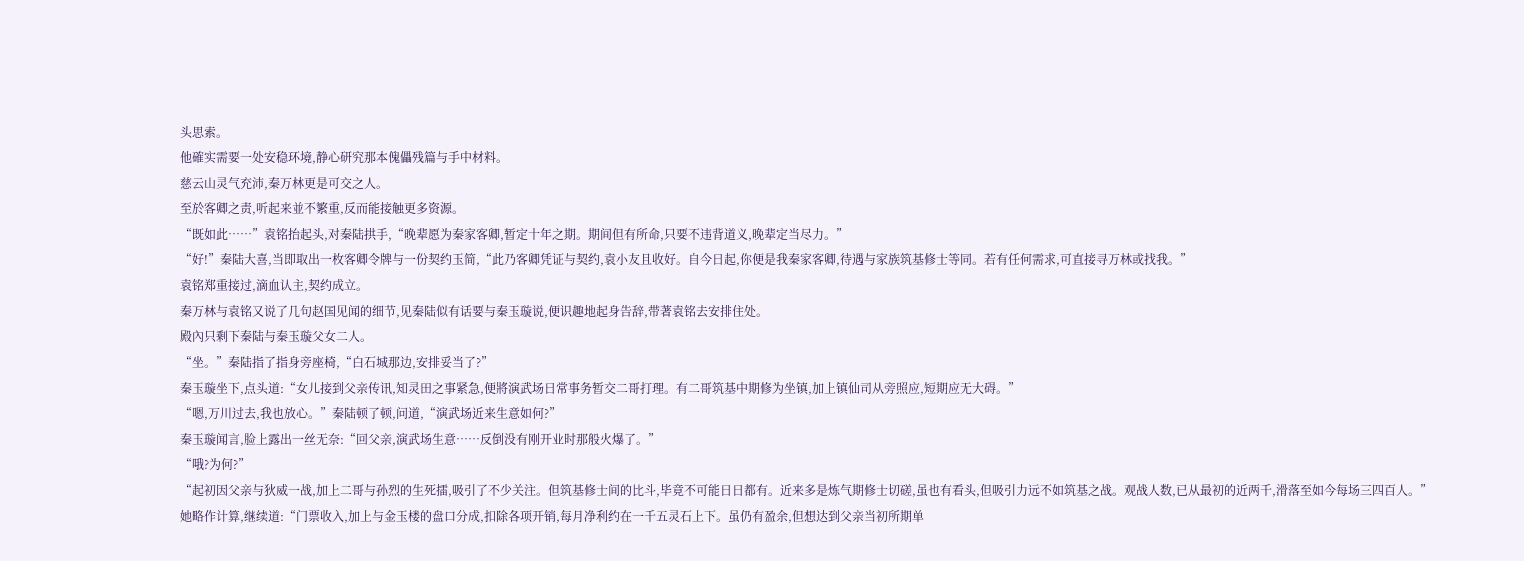头思索。
他確实需要一处安稳环境,静心研究那本傀儡残篇与手中材料。
慈云山灵气充沛,秦万林更是可交之人。
至於客卿之责,听起来並不繁重,反而能接触更多资源。
“既如此……”袁铭抬起头,对秦陆拱手,“晚辈愿为秦家客卿,暂定十年之期。期间但有所命,只要不违背道义,晚辈定当尽力。”
“好!”秦陆大喜,当即取出一枚客卿令牌与一份契约玉简,“此乃客卿凭证与契约,袁小友且收好。自今日起,你便是我秦家客卿,待遇与家族筑基修士等同。若有任何需求,可直接寻万林或找我。”
袁铭郑重接过,滴血认主,契约成立。
秦万林与袁铭又说了几句赵国见闻的细节,见秦陆似有话要与秦玉璇说,便识趣地起身告辞,带著袁铭去安排住处。
殿內只剩下秦陆与秦玉璇父女二人。
“坐。”秦陆指了指身旁座椅,“白石城那边,安排妥当了?”
秦玉璇坐下,点头道:“女儿接到父亲传讯,知灵田之事紧急,便將演武场日常事务暂交二哥打理。有二哥筑基中期修为坐镇,加上镇仙司从旁照应,短期应无大碍。”
“嗯,万川过去,我也放心。”秦陆顿了顿,问道,“演武场近来生意如何?”
秦玉璇闻言,脸上露出一丝无奈:“回父亲,演武场生意……反倒没有刚开业时那般火爆了。”
“哦?为何?”
“起初因父亲与狄威一战,加上二哥与孙烈的生死擂,吸引了不少关注。但筑基修士间的比斗,毕竟不可能日日都有。近来多是炼气期修士切磋,虽也有看头,但吸引力远不如筑基之战。观战人数,已从最初的近两千,滑落至如今每场三四百人。”
她略作计算,继续道:“门票收入,加上与金玉楼的盘口分成,扣除各项开销,每月净利约在一千五灵石上下。虽仍有盈余,但想达到父亲当初所期单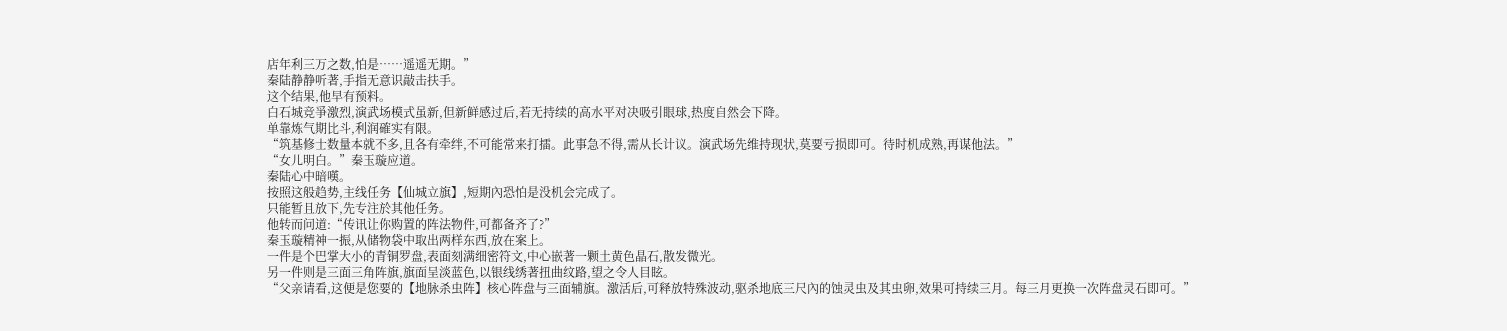店年利三万之数,怕是……遥遥无期。”
秦陆静静听著,手指无意识敲击扶手。
这个结果,他早有预料。
白石城竞爭激烈,演武场模式虽新,但新鲜感过后,若无持续的高水平对决吸引眼球,热度自然会下降。
单靠炼气期比斗,利润確实有限。
“筑基修士数量本就不多,且各有牵绊,不可能常来打擂。此事急不得,需从长计议。演武场先维持现状,莫要亏损即可。待时机成熟,再谋他法。”
“女儿明白。”秦玉璇应道。
秦陆心中暗嘆。
按照这般趋势,主线任务【仙城立旗】,短期內恐怕是没机会完成了。
只能暂且放下,先专注於其他任务。
他转而问道:“传讯让你购置的阵法物件,可都备齐了?”
秦玉璇精神一振,从储物袋中取出两样东西,放在案上。
一件是个巴掌大小的青铜罗盘,表面刻满细密符文,中心嵌著一颗土黄色晶石,散发微光。
另一件则是三面三角阵旗,旗面呈淡蓝色,以银线绣著扭曲纹路,望之令人目眩。
“父亲请看,这便是您要的【地脉杀虫阵】核心阵盘与三面辅旗。激活后,可释放特殊波动,驱杀地底三尺內的蚀灵虫及其虫卵,效果可持续三月。每三月更换一次阵盘灵石即可。”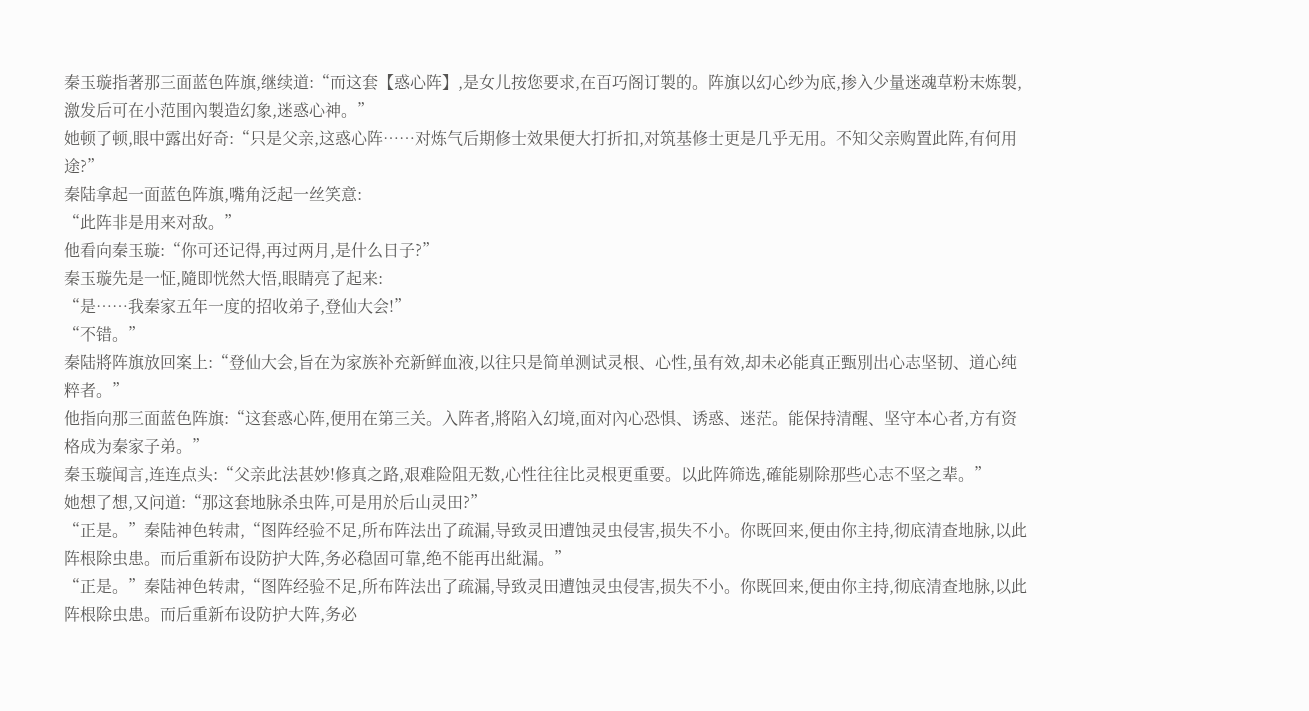秦玉璇指著那三面蓝色阵旗,继续道:“而这套【惑心阵】,是女儿按您要求,在百巧阁订製的。阵旗以幻心纱为底,掺入少量迷魂草粉末炼製,激发后可在小范围內製造幻象,迷惑心神。”
她顿了顿,眼中露出好奇:“只是父亲,这惑心阵……对炼气后期修士效果便大打折扣,对筑基修士更是几乎无用。不知父亲购置此阵,有何用途?”
秦陆拿起一面蓝色阵旗,嘴角泛起一丝笑意:
“此阵非是用来对敌。”
他看向秦玉璇:“你可还记得,再过两月,是什么日子?”
秦玉璇先是一怔,隨即恍然大悟,眼睛亮了起来:
“是……我秦家五年一度的招收弟子,登仙大会!”
“不错。”
秦陆將阵旗放回案上:“登仙大会,旨在为家族补充新鲜血液,以往只是简单测试灵根、心性,虽有效,却未必能真正甄別出心志坚韧、道心纯粹者。”
他指向那三面蓝色阵旗:“这套惑心阵,便用在第三关。入阵者,將陷入幻境,面对內心恐惧、诱惑、迷茫。能保持清醒、坚守本心者,方有资格成为秦家子弟。”
秦玉璇闻言,连连点头:“父亲此法甚妙!修真之路,艰难险阻无数,心性往往比灵根更重要。以此阵筛选,確能剔除那些心志不坚之辈。”
她想了想,又问道:“那这套地脉杀虫阵,可是用於后山灵田?”
“正是。”秦陆神色转肃,“图阵经验不足,所布阵法出了疏漏,导致灵田遭蚀灵虫侵害,损失不小。你既回来,便由你主持,彻底清查地脉,以此阵根除虫患。而后重新布设防护大阵,务必稳固可靠,绝不能再出紕漏。”
“正是。”秦陆神色转肃,“图阵经验不足,所布阵法出了疏漏,导致灵田遭蚀灵虫侵害,损失不小。你既回来,便由你主持,彻底清查地脉,以此阵根除虫患。而后重新布设防护大阵,务必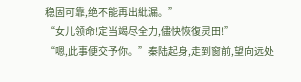稳固可靠,绝不能再出紕漏。”
“女儿领命!定当竭尽全力,儘快恢復灵田!”
“嗯,此事便交予你。”秦陆起身,走到窗前,望向远处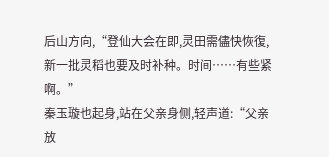后山方向,“登仙大会在即,灵田需儘快恢復,新一批灵稻也要及时补种。时间……有些紧啊。”
秦玉璇也起身,站在父亲身侧,轻声道:“父亲放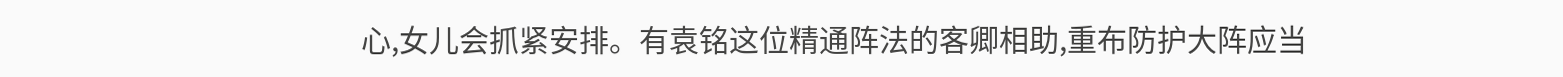心,女儿会抓紧安排。有袁铭这位精通阵法的客卿相助,重布防护大阵应当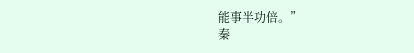能事半功倍。”
秦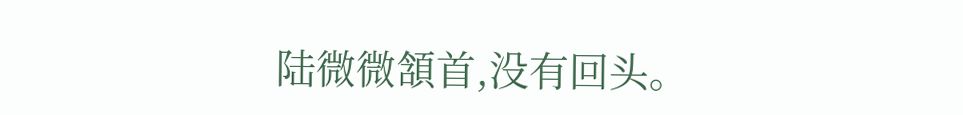陆微微頷首,没有回头。